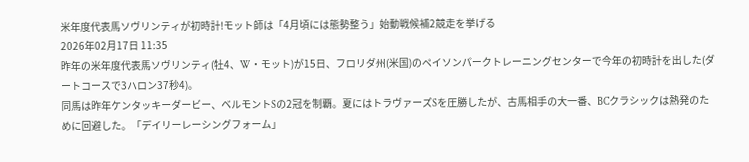米年度代表馬ソヴリンティが初時計!モット師は「4月頃には態勢整う」始動戦候補2競走を挙げる
2026年02月17日 11:35
昨年の米年度代表馬ソヴリンティ(牡4、W・モット)が15日、フロリダ州(米国)のペイソンパークトレーニングセンターで今年の初時計を出した(ダートコースで3ハロン37秒4)。
同馬は昨年ケンタッキーダービー、ベルモントSの2冠を制覇。夏にはトラヴァーズSを圧勝したが、古馬相手の大一番、BCクラシックは熱発のために回避した。「デイリーレーシングフォーム」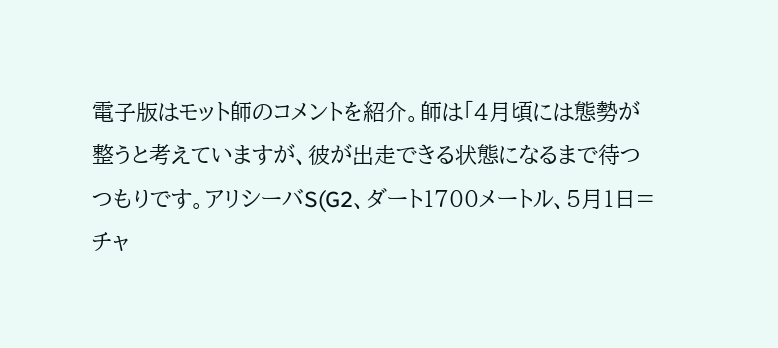電子版はモット師のコメントを紹介。師は「4月頃には態勢が整うと考えていますが、彼が出走できる状態になるまで待つつもりです。アリシーバS(G2、ダート1700メートル、5月1日=チャ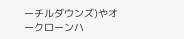ーチルダウンズ)やオークローンハ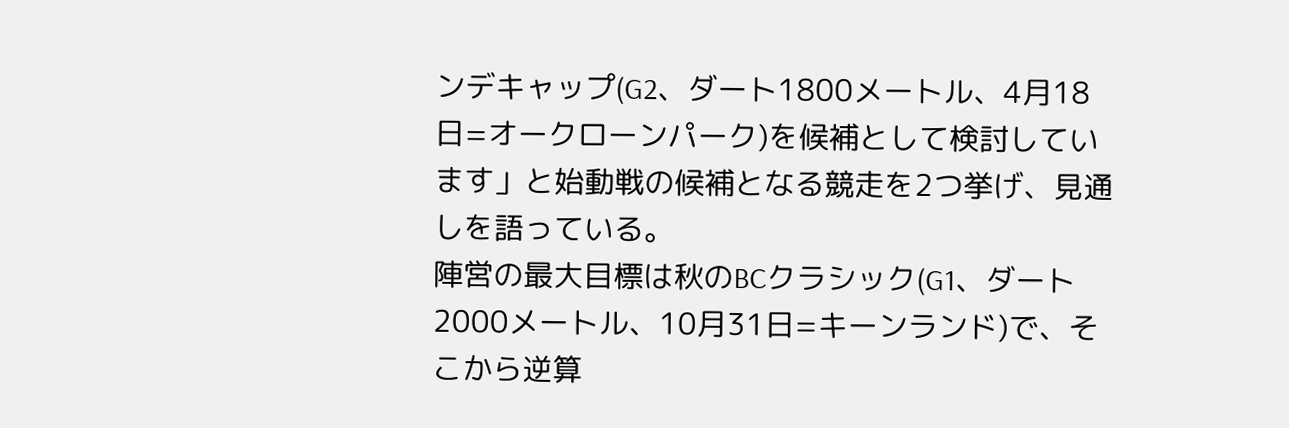ンデキャップ(G2、ダート1800メートル、4月18日=オークローンパーク)を候補として検討しています」と始動戦の候補となる競走を2つ挙げ、見通しを語っている。
陣営の最大目標は秋のBCクラシック(G1、ダート2000メートル、10月31日=キーンランド)で、そこから逆算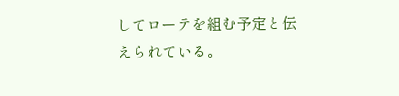してローテを組む予定と伝えられている。